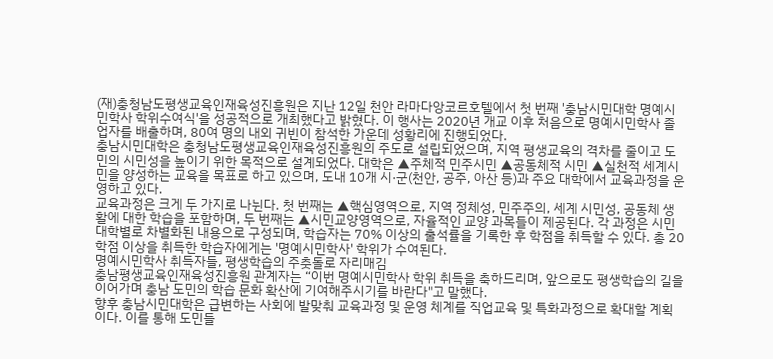(재)충청남도평생교육인재육성진흥원은 지난 12일 천안 라마다앙코르호텔에서 첫 번째 '충남시민대학 명예시민학사 학위수여식'을 성공적으로 개최했다고 밝혔다. 이 행사는 2020년 개교 이후 처음으로 명예시민학사 졸업자를 배출하며, 80여 명의 내외 귀빈이 참석한 가운데 성황리에 진행되었다.
충남시민대학은 충청남도평생교육인재육성진흥원의 주도로 설립되었으며, 지역 평생교육의 격차를 줄이고 도민의 시민성을 높이기 위한 목적으로 설계되었다. 대학은 ▲주체적 민주시민 ▲공동체적 시민 ▲실천적 세계시민을 양성하는 교육을 목표로 하고 있으며, 도내 10개 시·군(천안, 공주, 아산 등)과 주요 대학에서 교육과정을 운영하고 있다.
교육과정은 크게 두 가지로 나뉜다. 첫 번째는 ▲핵심영역으로, 지역 정체성, 민주주의, 세계 시민성, 공동체 생활에 대한 학습을 포함하며, 두 번째는 ▲시민교양영역으로, 자율적인 교양 과목들이 제공된다. 각 과정은 시민대학별로 차별화된 내용으로 구성되며, 학습자는 70% 이상의 출석률을 기록한 후 학점을 취득할 수 있다. 총 20학점 이상을 취득한 학습자에게는 '명예시민학사' 학위가 수여된다.
명예시민학사 취득자들, 평생학습의 주춧돌로 자리매김
충남평생교육인재육성진흥원 관계자는 “이번 명예시민학사 학위 취득을 축하드리며, 앞으로도 평생학습의 길을 이어가며 충남 도민의 학습 문화 확산에 기여해주시기를 바란다"고 말했다.
향후 충남시민대학은 급변하는 사회에 발맞춰 교육과정 및 운영 체계를 직업교육 및 특화과정으로 확대할 계획이다. 이를 통해 도민들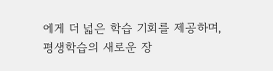에게 더 넓은 학습 기회를 제공하며, 평생학습의 새로운 장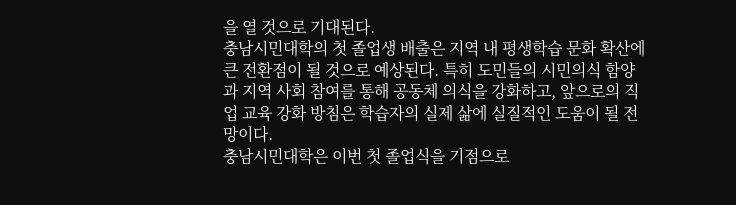을 열 것으로 기대된다.
충남시민대학의 첫 졸업생 배출은 지역 내 평생학습 문화 확산에 큰 전환점이 될 것으로 예상된다. 특히 도민들의 시민의식 함양과 지역 사회 참여를 통해 공동체 의식을 강화하고, 앞으로의 직업 교육 강화 방침은 학습자의 실제 삶에 실질적인 도움이 될 전망이다.
충남시민대학은 이번 첫 졸업식을 기점으로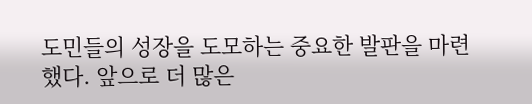도민들의 성장을 도모하는 중요한 발판을 마련했다. 앞으로 더 많은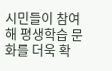시민들이 참여해 평생학습 문화를 더욱 확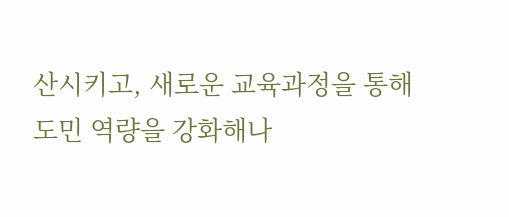산시키고, 새로운 교육과정을 통해 도민 역량을 강화해나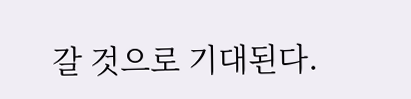갈 것으로 기대된다.